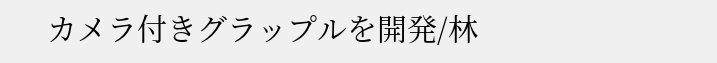カメラ付きグラップルを開発/林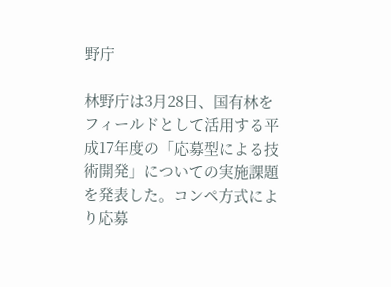野庁

林野庁は3月28日、国有林をフィールドとして活用する平成17年度の「応募型による技術開発」についての実施課題を発表した。コンペ方式により応募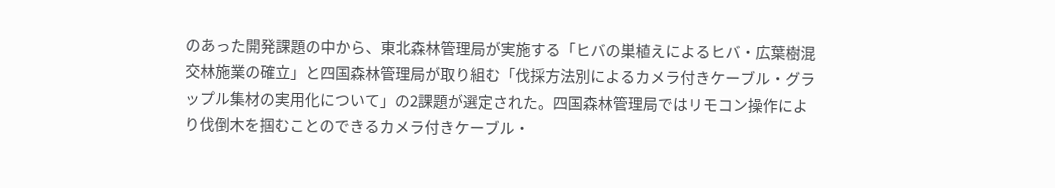のあった開発課題の中から、東北森林管理局が実施する「ヒバの巣植えによるヒバ・広葉樹混交林施業の確立」と四国森林管理局が取り組む「伐採方法別によるカメラ付きケーブル・グラップル集材の実用化について」の2課題が選定された。四国森林管理局ではリモコン操作により伐倒木を掴むことのできるカメラ付きケーブル・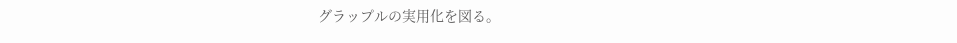グラップルの実用化を図る。